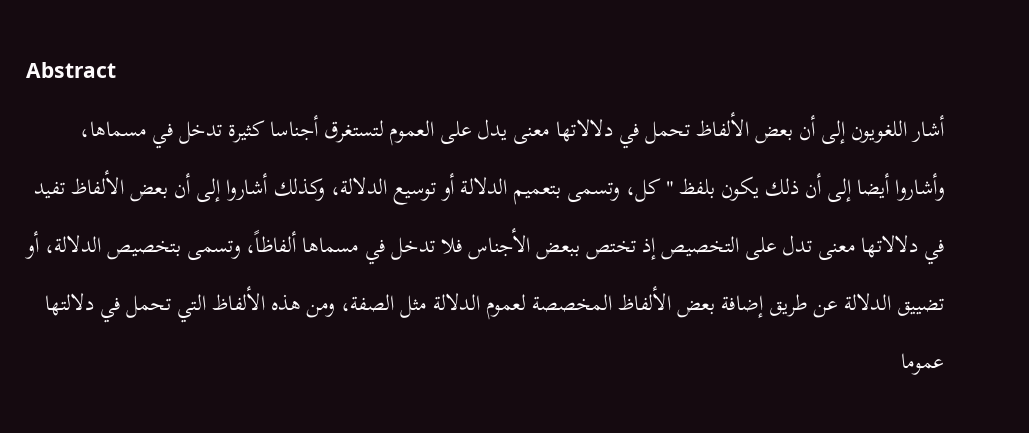Abstract
أشار اللغويون إلى أن بعض الألفاظ تحمل في دلالاتها معنى يدل على العموم لتستغرق أجناسا كثيرة تدخل في مسماها، وأشاروا أيضا إلى أن ذلك يكون بلفظ " كل، وتسمى بتعميم الدلالة أو توسيع الدلالة، وكذلك أشاروا إلى أن بعض الألفاظ تفيد في دلالاتها معنى تدل على التخصيص إذ تختص ببعض الأجناس فلا تدخل في مسماها ألفاظاً، وتسمى بتخصيص الدلالة، أو تضييق الدلالة عن طريق إضافة بعض الألفاظ المخصصة لعموم الدلالة مثل الصفة، ومن هذه الألفاظ التي تحمل في دلالتها عموما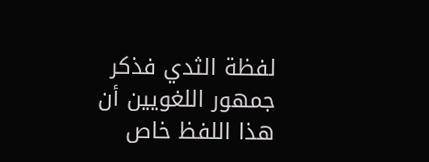لفظة الثدي فذكر جمهور اللغويين أن هذا اللفظ خاص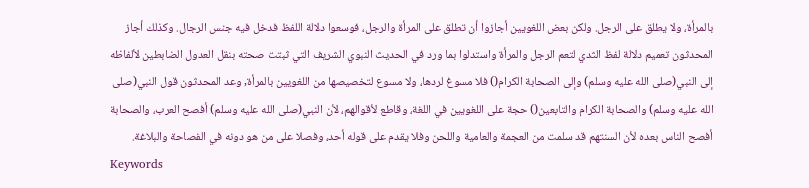بالمرأة، ولا يطلق على الرجل. ولكن بعض اللغويين أجازوا أن تطلق على المرأة والرجل، فوسعوا دلالة اللفظ فدخل فيه جنس الرجال. وكذلك أجاز المحدثون تعميم دلالة لفظ الثدي لتعم الرجل والمرأة واستدلوا بما ورد في الحديث النبوي الشريف التي ثبتت صحته بنقل العدول الضابطين لألفاظه إلى النبي(صلى الله عليه وسلم) وإلى الصحابة الكرام() فلا مسوغ لردها، ولا مسوع لتخصيصها من اللغويين بالمرأة, وعد المحدثون قول النبي(صلى الله عليه وسلم) والصحابة الكرام والتابعين() حجة على اللغويين في اللغة، وقاطع لأقوالهم، لأن النبي(صلى الله عليه وسلم) أفصح العرب، والصحابة أفصح الناس بعده لأن السنتهم قد سلمت من العجمة والعامية واللحن وفلا يقدم على قوله أحد، وفصلا على من هو دونه في الفصاحة والبلاغة.
Keywords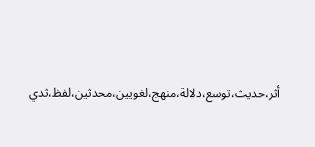أثر،حديث،توسع،دلالة،منهج،لغويين،محدثين،لفظ،ثدي